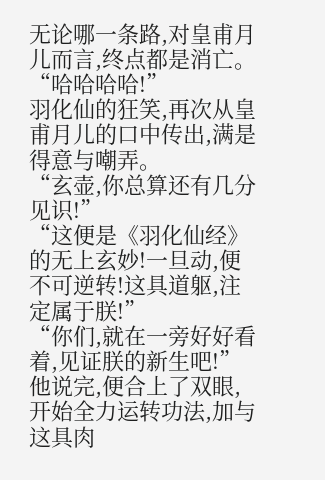无论哪一条路,对皇甫月儿而言,终点都是消亡。
“哈哈哈哈!”
羽化仙的狂笑,再次从皇甫月儿的口中传出,满是得意与嘲弄。
“玄壶,你总算还有几分见识!”
“这便是《羽化仙经》的无上玄妙!一旦动,便不可逆转!这具道躯,注定属于朕!”
“你们,就在一旁好好看着,见证朕的新生吧!”
他说完,便合上了双眼,开始全力运转功法,加与这具肉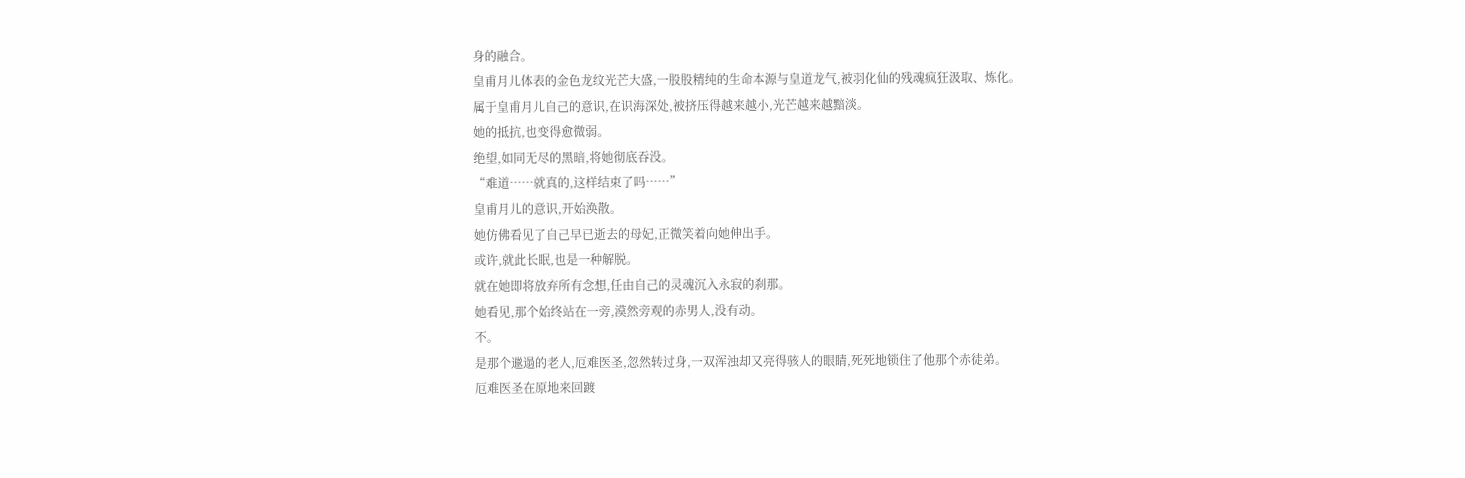身的融合。
皇甫月儿体表的金色龙纹光芒大盛,一股股精纯的生命本源与皇道龙气,被羽化仙的残魂疯狂汲取、炼化。
属于皇甫月儿自己的意识,在识海深处,被挤压得越来越小,光芒越来越黯淡。
她的抵抗,也变得愈微弱。
绝望,如同无尽的黑暗,将她彻底吞没。
“难道……就真的,这样结束了吗……”
皇甫月儿的意识,开始涣散。
她仿佛看见了自己早已逝去的母妃,正微笑着向她伸出手。
或许,就此长眠,也是一种解脱。
就在她即将放弃所有念想,任由自己的灵魂沉入永寂的刹那。
她看见,那个始终站在一旁,漠然旁观的赤男人,没有动。
不。
是那个邋遢的老人,厄难医圣,忽然转过身,一双浑浊却又亮得骇人的眼睛,死死地锁住了他那个赤徒弟。
厄难医圣在原地来回踱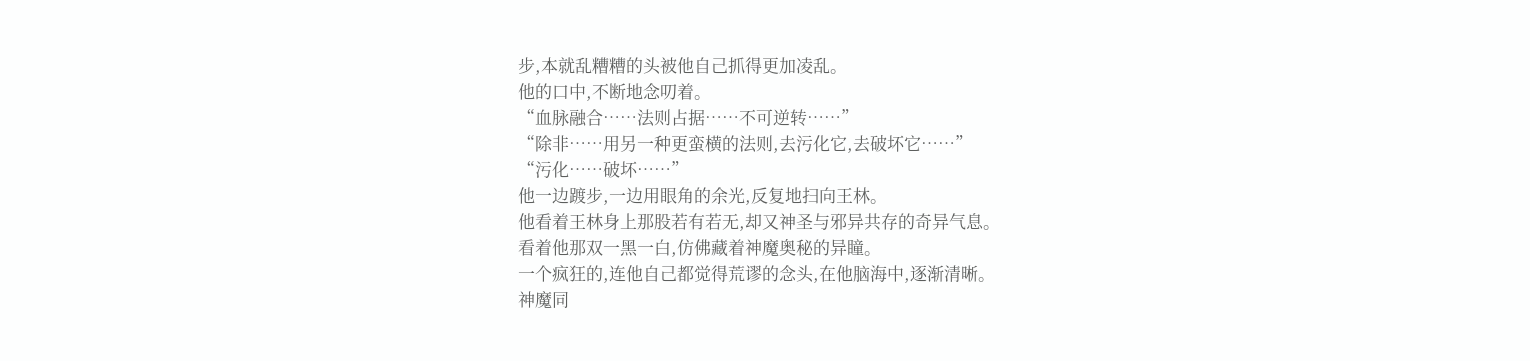步,本就乱糟糟的头被他自己抓得更加凌乱。
他的口中,不断地念叨着。
“血脉融合……法则占据……不可逆转……”
“除非……用另一种更蛮横的法则,去污化它,去破坏它……”
“污化……破坏……”
他一边踱步,一边用眼角的余光,反复地扫向王林。
他看着王林身上那股若有若无,却又神圣与邪异共存的奇异气息。
看着他那双一黑一白,仿佛藏着神魔奥秘的异瞳。
一个疯狂的,连他自己都觉得荒谬的念头,在他脑海中,逐渐清晰。
神魔同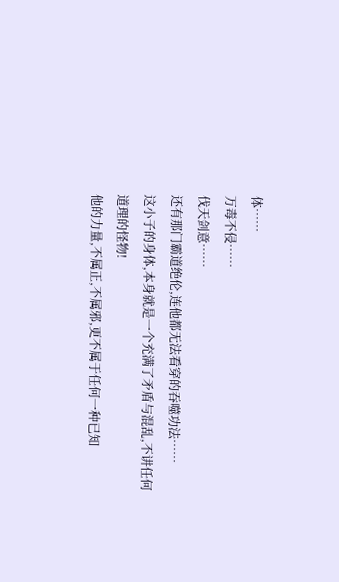体……
万毒不侵……
伐天剑意……
还有那门霸道绝伦,连他都无法看穿的吞噬功法……
这小子的身体,本身就是一个充满了矛盾与混乱,不讲任何道理的怪物!
他的力量,不属正,不属邪,更不属于任何一种已知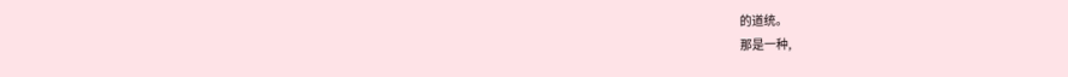的道统。
那是一种,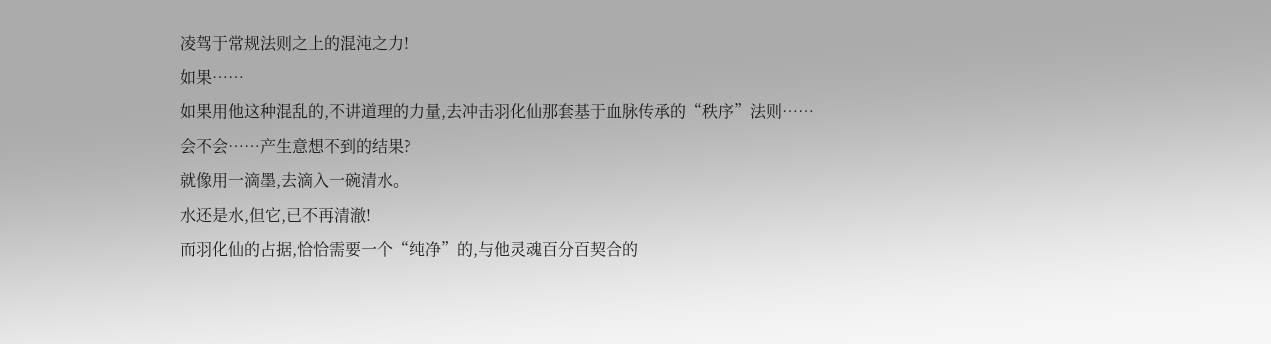凌驾于常规法则之上的混沌之力!
如果……
如果用他这种混乱的,不讲道理的力量,去冲击羽化仙那套基于血脉传承的“秩序”法则……
会不会……产生意想不到的结果?
就像用一滴墨,去滴入一碗清水。
水还是水,但它,已不再清澈!
而羽化仙的占据,恰恰需要一个“纯净”的,与他灵魂百分百契合的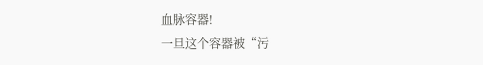血脉容器!
一旦这个容器被“污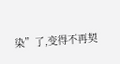染”了,变得不再契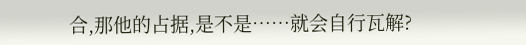合,那他的占据,是不是……就会自行瓦解?